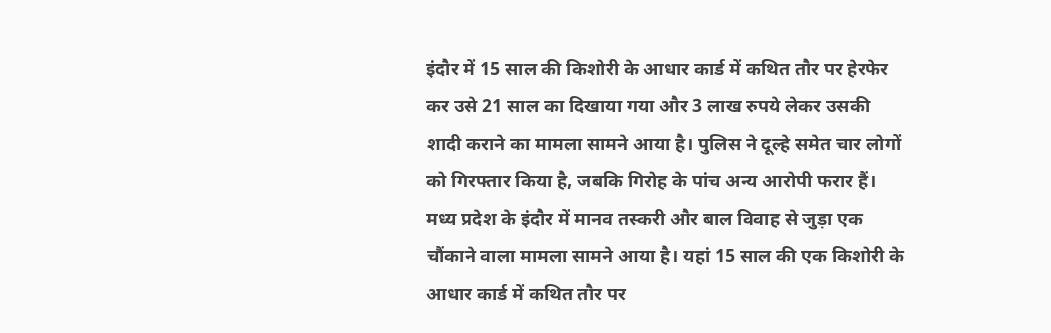इंदौर में 15 साल की किशोरी के आधार कार्ड में कथित तौर पर हेरफेर कर उसे 21 साल का दिखाया गया और 3 लाख रुपये लेकर उसकी शादी कराने का मामला सामने आया है। पुलिस ने दूल्हे समेत चार लोगों को गिरफ्तार किया है, जबकि गिरोह के पांच अन्य आरोपी फरार हैं।
मध्य प्रदेश के इंदौर में मानव तस्करी और बाल विवाह से जुड़ा एक चौंकाने वाला मामला सामने आया है। यहां 15 साल की एक किशोरी के आधार कार्ड में कथित तौर पर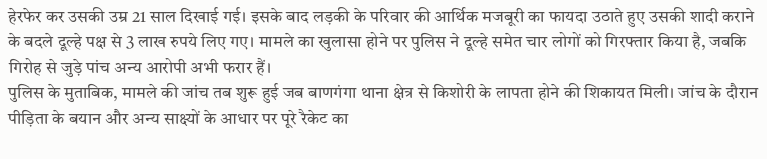हेरफेर कर उसकी उम्र 21 साल दिखाई गई। इसके बाद लड़की के परिवार की आर्थिक मजबूरी का फायदा उठाते हुए उसकी शादी कराने के बदले दूल्हे पक्ष से 3 लाख रुपये लिए गए। मामले का खुलासा होने पर पुलिस ने दूल्हे समेत चार लोगों को गिरफ्तार किया है, जबकि गिरोह से जुड़े पांच अन्य आरोपी अभी फरार हैं।
पुलिस के मुताबिक, मामले की जांच तब शुरू हुई जब बाणगंगा थाना क्षेत्र से किशोरी के लापता होने की शिकायत मिली। जांच के दौरान पीड़िता के बयान और अन्य साक्ष्यों के आधार पर पूरे रैकेट का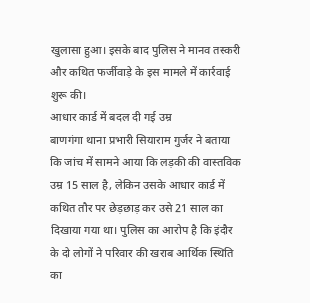खुलासा हुआ। इसके बाद पुलिस ने मानव तस्करी और कथित फर्जीवाड़े के इस मामले में कार्रवाई शुरू की।
आधार कार्ड में बदल दी गई उम्र
बाणगंगा थाना प्रभारी सियाराम गुर्जर ने बताया कि जांच में सामने आया कि लड़की की वास्तविक उम्र 15 साल है, लेकिन उसके आधार कार्ड में कथित तौर पर छेड़छाड़ कर उसे 21 साल का दिखाया गया था। पुलिस का आरोप है कि इंदौर के दो लोगों ने परिवार की खराब आर्थिक स्थिति का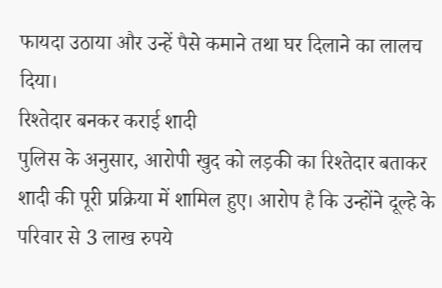फायदा उठाया और उन्हें पैसे कमाने तथा घर दिलाने का लालच दिया।
रिश्तेदार बनकर कराई शादी
पुलिस के अनुसार, आरोपी खुद को लड़की का रिश्तेदार बताकर शादी की पूरी प्रक्रिया में शामिल हुए। आरोप है कि उन्होंने दूल्हे के परिवार से 3 लाख रुपये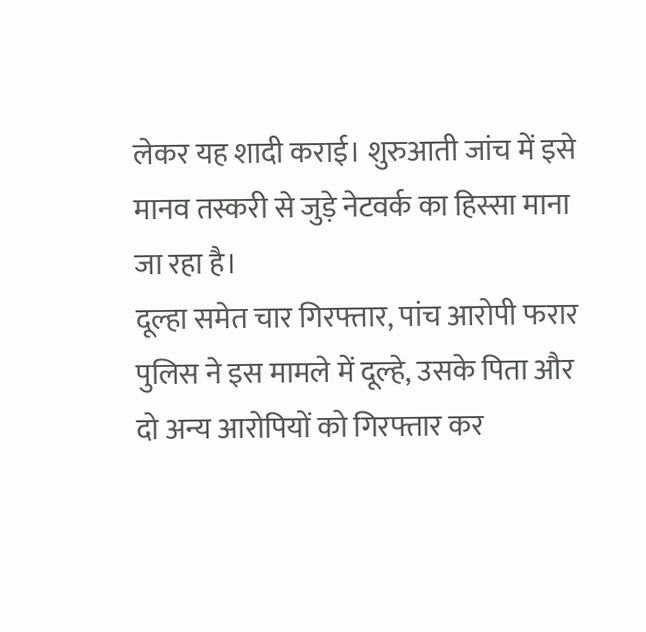लेकर यह शादी कराई। शुरुआती जांच में इसे मानव तस्करी से जुड़े नेटवर्क का हिस्सा माना जा रहा है।
दूल्हा समेत चार गिरफ्तार, पांच आरोपी फरार
पुलिस ने इस मामले में दूल्हे, उसके पिता और दो अन्य आरोपियों को गिरफ्तार कर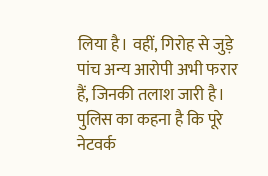लिया है। वहीं, गिरोह से जुड़े पांच अन्य आरोपी अभी फरार हैं, जिनकी तलाश जारी है। पुलिस का कहना है कि पूरे नेटवर्क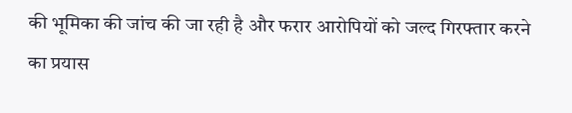की भूमिका की जांच की जा रही है और फरार आरोपियों को जल्द गिरफ्तार करने का प्रयास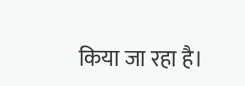किया जा रहा है।